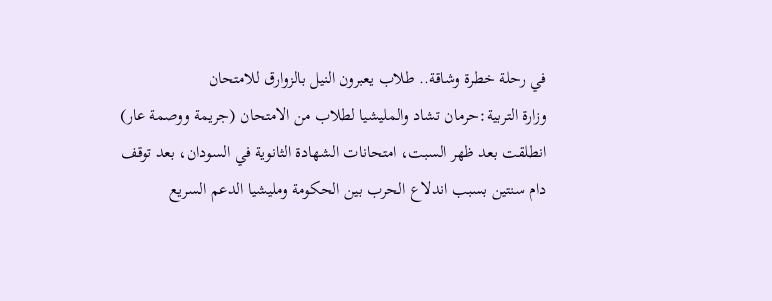في رحلة خطرة وشاقة.. طلاب يعبرون النيل بالزوارق للامتحان
وزارة التربية:حرمان تشاد والمليشيا لطلاب من الامتحان (جريمة ووصمة عار)
انطلقت بعد ظهر السبت، امتحانات الشهادة الثانوية في السودان، بعد توقف دام سنتين بسبب اندلاع الحرب بين الحكومة ومليشيا الدعم السريع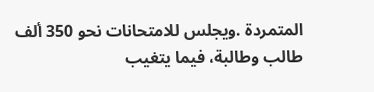المتمردة .ويجلس للامتحانات نحو 350 ألف طالب وطالبة، فيما يتغيب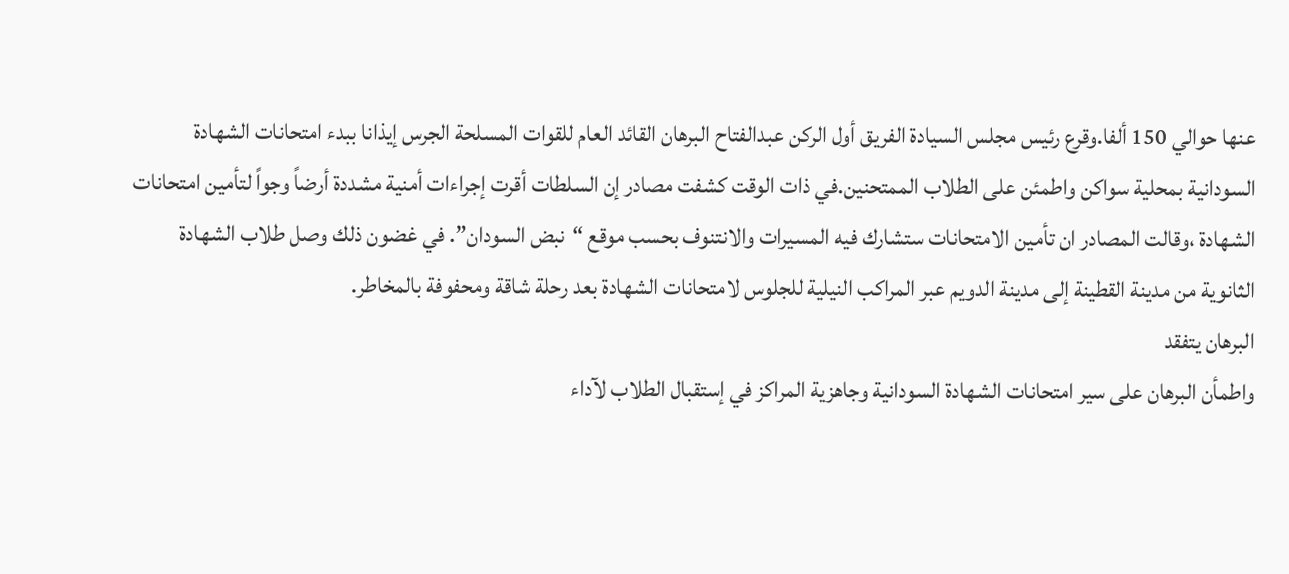عنها حوالي 150 ألفا.وقرع رئيس مجلس السيادة الفريق أول الركن عبدالفتاح البرهان القائد العام للقوات المسلحة الجرس إيذانا ببدء امتحانات الشهادة السودانية بمحلية سواكن واطمئن على الطلاب الممتحنين.في ذات الوقت كشفت مصادر إن السلطات أقرت إجراءات أمنية مشددة أرضاً وجواً لتأمين امتحانات الشهادة ،وقالت المصادر ان تأمين الامتحانات ستشارك فيه المسيرات والانتنوف بحسب موقع “نبض السودان”. في غضون ذلك وصل طلاب الشهادة الثانوية من مدينة القطينة إلى مدينة الدويم عبر المراكب النيلية للجلوس لامتحانات الشهادة بعد رحلة شاقة ومحفوفة بالمخاطر.
البرهان يتفقد
واطمأن البرهان على سير امتحانات الشهادة السودانية وجاهزية المراكز في إستقبال الطلاب لآداء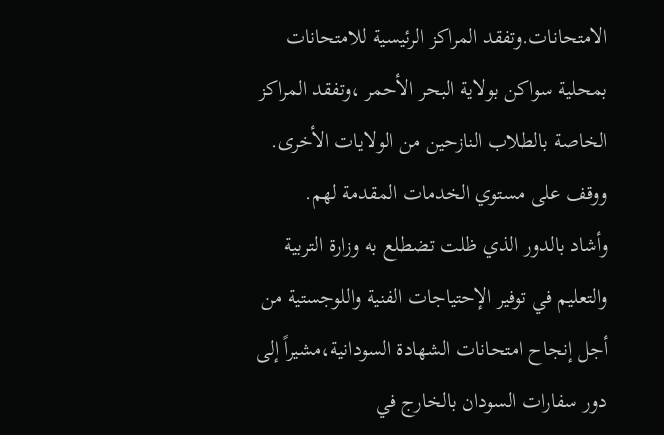الامتحانات.وتفقد المراكز الرئيسية للامتحانات بمحلية سواكن بولاية البحر الأحمر ،وتفقد المراكز الخاصة بالطلاب النازحين من الولايات الأخرى. ووقف على مستوي الخدمات المقدمة لهم.
وأشاد بالدور الذي ظلت تضطلع به وزارة التربية والتعليم في توفير الإحتياجات الفنية واللوجستية من أجل إنجاح امتحانات الشهادة السودانية،مشيراً إلى دور سفارات السودان بالخارج في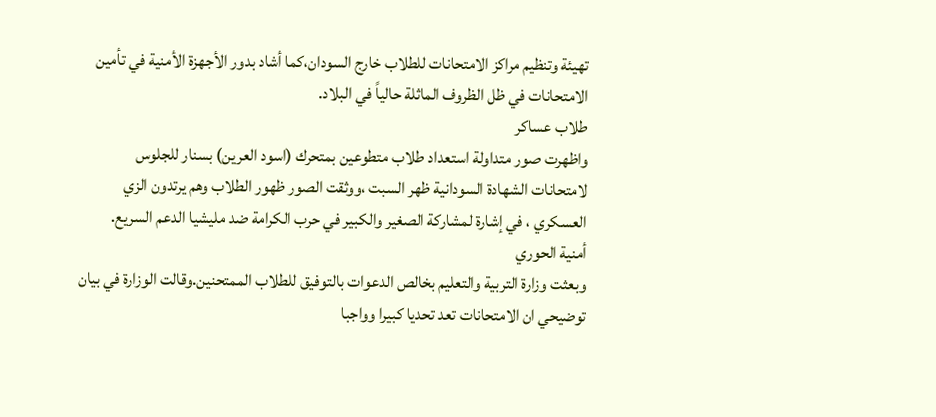تهيئة وتنظيم مراكز الامتحانات للطلاب خارج السودان،كما أشاد بدور الأجهزة الأمنية في تأمين الامتحانات في ظل الظروف الماثلة حالياً في البلاد.
طلاب عساكر
واظهرت صور متداولة استعداد طلاب متطوعين بمتحرك (اسود العرين) بسنار للجلوس لامتحانات الشهادة السودانية ظهر السبت ،ووثقت الصور ظهور الطلاب وهم يرتدون الزي العسكري ، في إشارة لمشاركة الصغير والكبير في حرب الكرامة ضد مليشيا الدعم السريع.
أمنية الحوري
وبعثت وزارة التربية والتعليم بخالص الدعوات بالتوفيق للطلاب الممتحنين.وقالت الوزارة في بيان توضيحي ان الامتحانات تعد تحديا كبيرا وواجبا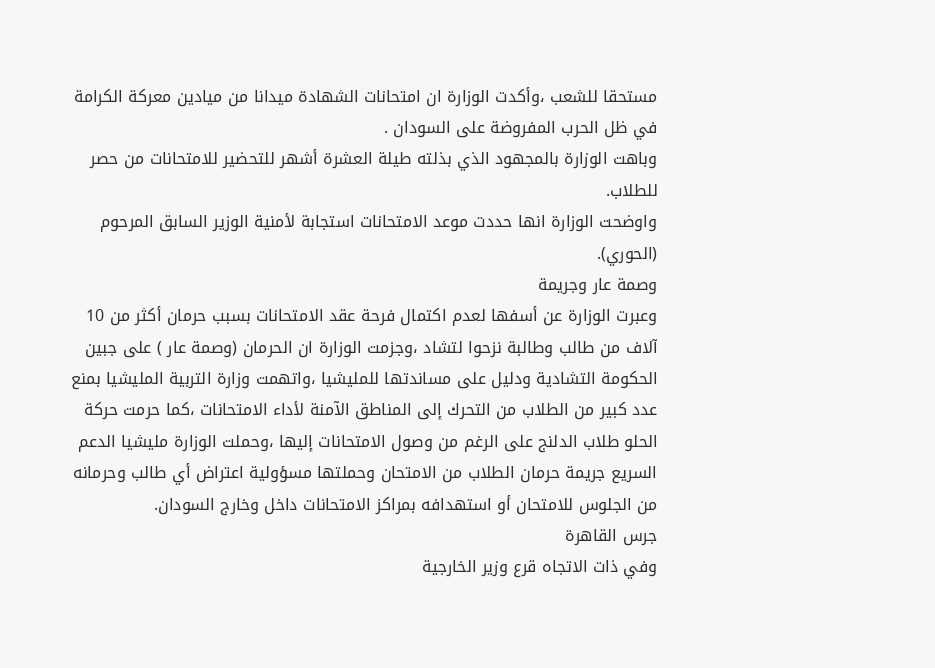مستحقا للشعب ،وأكدت الوزارة ان امتحانات الشهادة ميدانا من ميادين معركة الكرامة في ظل الحرب المفروضة على السودان .
وباهت الوزارة بالمجهود الذي بذلته طيلة العشرة أشهر للتحضير للامتحانات من حصر للطلاب.
واوضحت الوزارة انها حددت موعد الامتحانات استجابة لأمنية الوزير السابق المرحوم (الحوري).
وصمة عار وجريمة
وعبرت الوزارة عن أسفها لعدم اكتمال فرحة عقد الامتحانات بسبب حرمان أكثر من 10 آلاف من طالب وطالبة نزحوا لتشاد ،وجزمت الوزارة ان الحرمان (وصمة عار ) على جبين الحكومة التشادية ودليل على مساندتها للمليشيا ،واتهمت وزارة التربية المليشيا بمنع عدد كبير من الطلاب من التحرك إلى المناطق الآمنة لأداء الامتحانات ،كما حرمت حركة الحلو طلاب الدلنج على الرغم من وصول الامتحانات إليها ،وحملت الوزارة مليشيا الدعم السريع جريمة حرمان الطلاب من الامتحان وحملتها مسؤولية اعتراض أي طالب وحرمانه من الجلوس للامتحان أو استهدافه بمراكز الامتحانات داخل وخارج السودان.
جرس القاهرة
وفي ذات الاتجاه قرع وزير الخارجية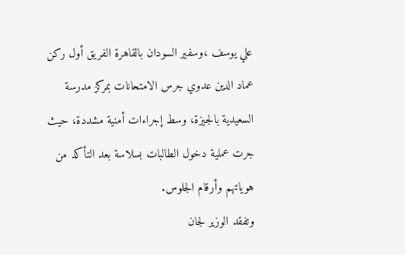علي يوسف ،وسفير السودان بالقاهرة الفريق أول ركن عماد الدين عدوي جرس الامتحانات بمركز مدرسة السعيدية بالجيزة، وسط إجراءات أمنية مشددة، حيث جرت عملية دخول الطالبات بسلاسة بعد التأكد من هوياتهم وأرقام الجلوس.
وتفقد الوزير لجان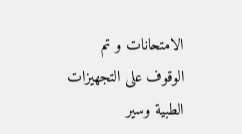الامتحانات و تم الوقوف على التجهيزات الطبية وسير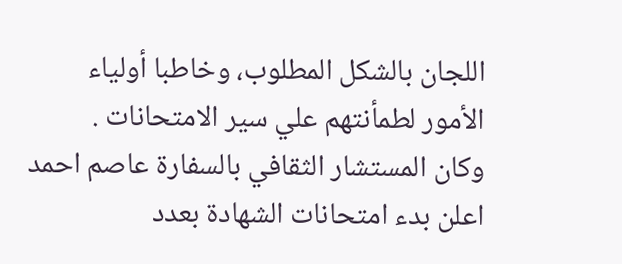اللجان بالشكل المطلوب، وخاطبا أولياء الأمور لطمأنتهم علي سير الامتحانات .
وكان المستشار الثقافي بالسفارة عاصم احمد اعلن بدء امتحانات الشهادة بعدد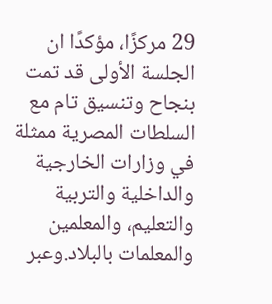29 مركزًا، مؤكدًا ان الجلسة الأولى قد تمت بنجاح وتنسيق تام مع السلطات المصرية ممثلة في وزارات الخارجية والداخلية والتربية والتعليم، والمعلمين والمعلمات بالبلاد.وعبر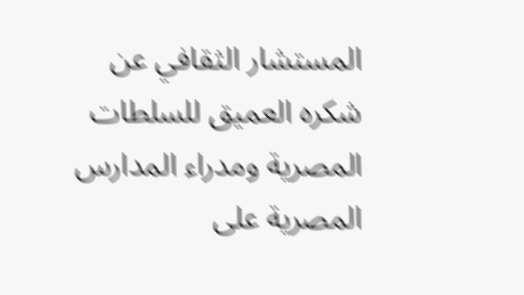المستشار الثقافي عن شكره العميق للسلطات المصرية ومدراء المدارس المصرية على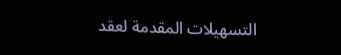التسهيلات المقدمة لعقد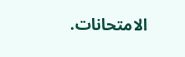الامتحانات.